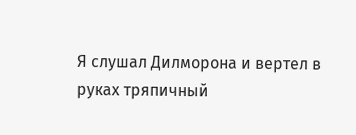Я слушал Дилморона и вертел в руках тряпичный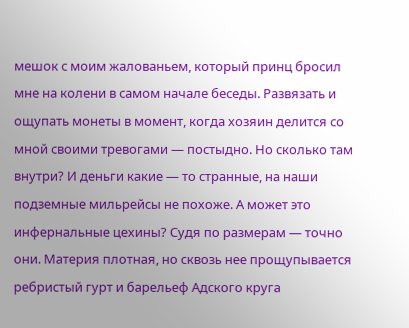мешок с моим жалованьем, который принц бросил мне на колени в самом начале беседы. Развязать и ощупать монеты в момент, когда хозяин делится со мной своими тревогами — постыдно. Но сколько там внутри? И деньги какие — то странные, на наши подземные мильрейсы не похоже. А может это инфернальные цехины? Судя по размерам — точно они. Материя плотная, но сквозь нее прощупывается ребристый гурт и барельеф Адского круга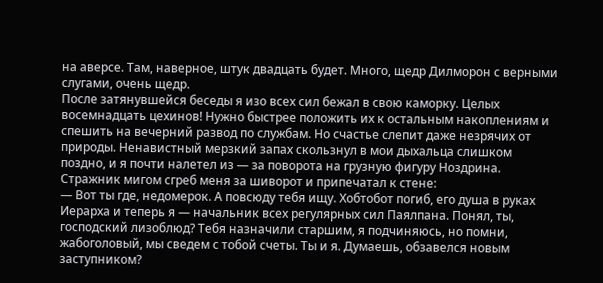на аверсе. Там, наверное, штук двадцать будет. Много, щедр Дилморон с верными слугами, очень щедр.
После затянувшейся беседы я изо всех сил бежал в свою каморку. Целых восемнадцать цехинов! Нужно быстрее положить их к остальным накоплениям и спешить на вечерний развод по службам. Но счастье слепит даже незрячих от природы. Ненавистный мерзкий запах скользнул в мои дыхальца слишком поздно, и я почти налетел из — за поворота на грузную фигуру Ноздрина. Стражник мигом сгреб меня за шиворот и припечатал к стене:
— Вот ты где, недомерок. А повсюду тебя ищу. Хобтобот погиб, его душа в руках Иерарха и теперь я — начальник всех регулярных сил Паялпана. Понял, ты, господский лизоблюд? Тебя назначили старшим, я подчиняюсь, но помни, жабоголовый, мы сведем с тобой счеты. Ты и я. Думаешь, обзавелся новым заступником?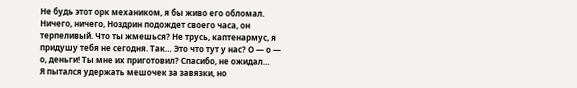Не будь этот орк механиком, я бы живо его обломал. Ничего, ничего, Ноздрин подождет своего часа, он терпеливый. Что ты жмешься? Не трусь, каптенармус, я придушу тебя не сегодня. Так… Это что тут у нас? О — о — о, деньги! Ты мне их приготовил? Спасибо, не ожидал…
Я пытался удержать мешочек за завязки, но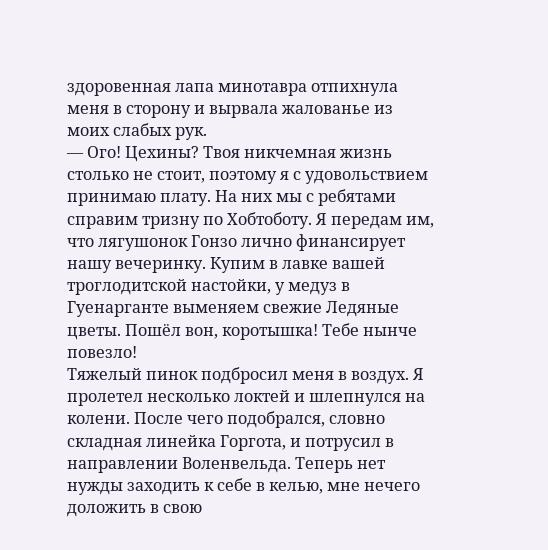здоровенная лапа минотавра отпихнула меня в сторону и вырвала жалованье из моих слабых рук.
— Ого! Цехины? Твоя никчемная жизнь столько не стоит, поэтому я с удовольствием принимаю плату. На них мы с ребятами справим тризну по Хобтоботу. Я передам им, что лягушонок Гонзо лично финансирует нашу вечеринку. Купим в лавке вашей троглодитской настойки, у медуз в Гуенарганте выменяем свежие Ледяные цветы. Пошёл вон, коротышка! Тебе нынче повезло!
Тяжелый пинок подбросил меня в воздух. Я пролетел несколько локтей и шлепнулся на колени. После чего подобрался, словно складная линейка Горгота, и потрусил в направлении Воленвельда. Теперь нет нужды заходить к себе в келью, мне нечего доложить в свою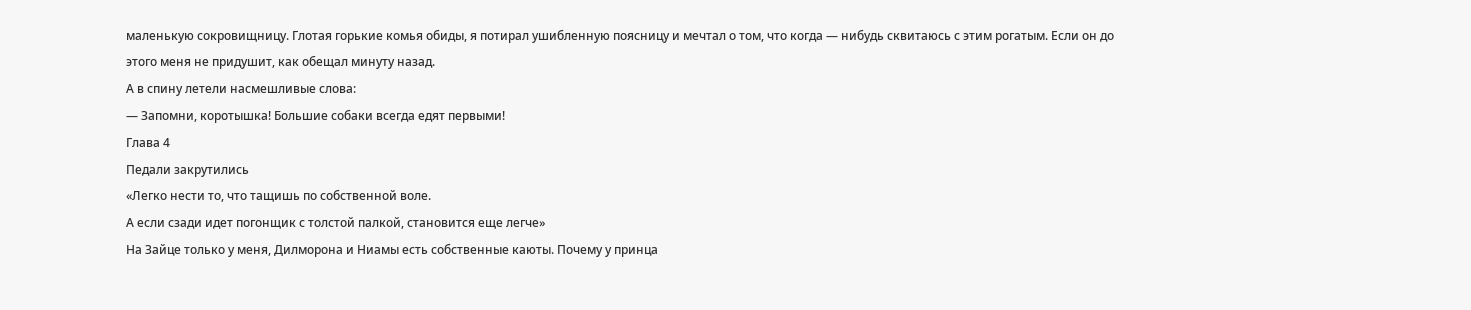маленькую сокровищницу. Глотая горькие комья обиды, я потирал ушибленную поясницу и мечтал о том, что когда — нибудь сквитаюсь с этим рогатым. Если он до этого меня не придушит, как обещал минуту назад.
А в спину летели насмешливые слова:
— Запомни, коротышка! Большие собаки всегда едят первыми!
Глава 4
Педали закрутились
«Легко нести то, что тащишь по собственной воле.
А если сзади идет погонщик с толстой палкой, становится еще легче»
На Зайце только у меня, Дилморона и Ниамы есть собственные каюты. Почему у принца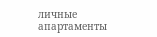личные апартаменты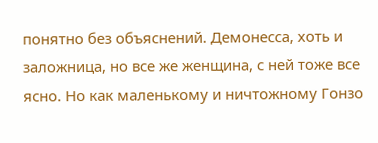понятно без объяснений. Демонесса, хоть и заложница, но все же женщина, с ней тоже все ясно. Но как маленькому и ничтожному Гонзо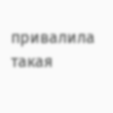привалила такая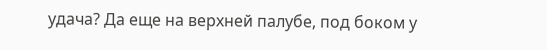удача? Да еще на верхней палубе, под боком у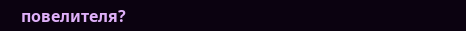повелителя?